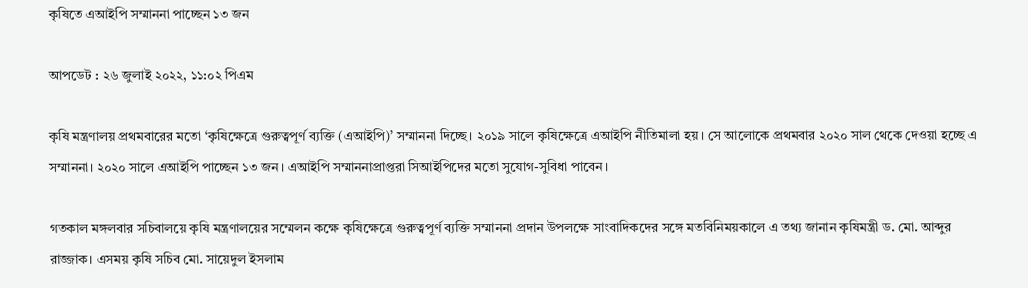কৃষিতে এআইপি সম্মাননা পাচ্ছেন ১৩ জন

আপডেট : ২৬ জুলাই ২০২২, ১১:০২ পিএম

কৃষি মন্ত্রণালয় প্রথমবারের মতো ‘কৃষিক্ষেত্রে গুরুত্বপূর্ণ ব্যক্তি (এআইপি)’ সম্মাননা দিচ্ছে। ২০১৯ সালে কৃষিক্ষেত্রে এআইপি নীতিমালা হয়। সে আলোকে প্রথমবার ২০২০ সাল থেকে দেওয়া হচ্ছে এ সম্মাননা। ২০২০ সালে এআইপি পাচ্ছেন ১৩ জন। এআইপি সম্মাননাপ্রাপ্তরা সিআইপিদের মতো সুযোগ-সুবিধা পাবেন।

গতকাল মঙ্গলবার সচিবালয়ে কৃষি মন্ত্রণালয়ের সম্মেলন কক্ষে কৃষিক্ষেত্রে গুরুত্বপূর্ণ ব্যক্তি সম্মাননা প্রদান উপলক্ষে সাংবাদিকদের সঙ্গে মতবিনিময়কালে এ তথ্য জানান কৃষিমন্ত্রী ড. মো. আব্দুর রাজ্জাক। এসময় কৃষি সচিব মো. সায়েদুল ইসলাম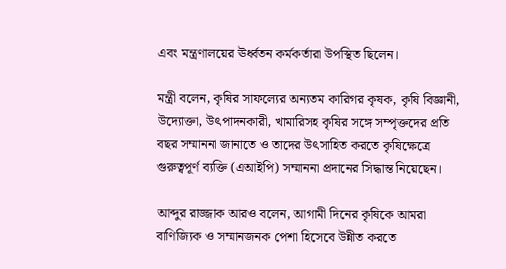এবং মন্ত্রণালয়ের ঊর্ধ্বতন কর্মকর্তারা উপস্থিত ছিলেন।

মন্ত্রী বলেন, কৃষির সাফল্যের অন্যতম কারিগর কৃষক, কৃষি বিজ্ঞানী, উদ্যোক্তা, উৎপাদনকারী, খামারিসহ কৃষির সঙ্গে সম্পৃক্তদের প্রতি বছর সম্মাননা জানাতে ও তাদের উৎসাহিত করতে কৃষিক্ষেত্রে গুরুত্বপূর্ণ ব্যক্তি (এআইপি) সম্মাননা প্রদানের সিদ্ধান্ত নিয়েছেন।

আব্দুর রাজ্জাক আরও বলেন, আগামী দিনের কৃষিকে আমরা বাণিজ্যিক ও সম্মানজনক পেশা হিসেবে উন্নীত করতে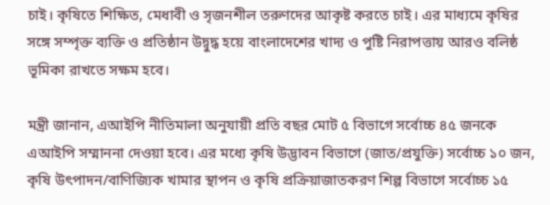চাই। কৃষিতে শিক্ষিত, মেধাবী ও সৃজনশীল তরুণদের আকৃষ্ট করতে চাই। এর মাধ্যমে কৃষির সঙ্গে সম্পৃক্ত ব্যক্তি ও প্রতিষ্ঠান উদ্বুদ্ধ হয়ে বাংলাদেশের খাদ্য ও পুষ্টি নিরাপত্তায় আরও বলিষ্ঠ ভূমিকা রাখতে সক্ষম হবে।

মন্ত্রী জানান, এআইপি নীতিমালা অনুযায়ী প্রতি বছর মোট ৫ বিভাগে সর্বোচ্চ ৪৫ জনকে এআইপি সম্মাননা দেওয়া হবে। এর মধ্যে কৃষি উদ্ভাবন বিভাগে (জাত/প্রযুক্তি) সর্বোচ্চ ১০ জন, কৃষি উৎপাদন/বাণিজ্যিক খামার স্থাপন ও কৃষি প্রক্রিয়াজাতকরণ শিল্প বিভাগে সর্বোচ্চ ১৫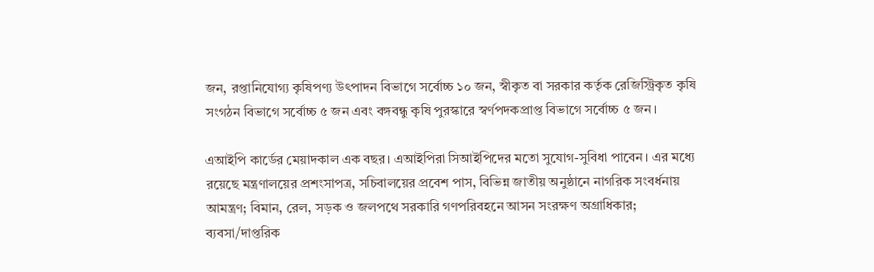জন, রপ্তানিযোগ্য কৃষিপণ্য উৎপাদন বিভাগে সর্বোচ্চ ১০ জন, স্বীকৃত বা সরকার কর্তৃক রেজিস্ট্রিকৃত কৃষি সংগঠন বিভাগে সর্বোচ্চ ৫ জন এবং বঙ্গবন্ধু কৃষি পুরস্কারে স্বর্ণপদকপ্রাপ্ত বিভাগে সর্বোচ্চ ৫ জন।

এআইপি কার্ডের মেয়াদকাল এক বছর। এআইপিরা সিআইপিদের মতো সুযোগ-সুবিধা পাবেন। এর মধ্যে রয়েছে মন্ত্রণালয়ের প্রশংসাপত্র, সচিবালয়ের প্রবেশ পাস, বিভিন্ন জাতীয় অনুষ্ঠানে নাগরিক সংবর্ধনায় আমন্ত্রণ; বিমান, রেল, সড়ক ও জলপথে সরকারি গণপরিবহনে আসন সংরক্ষণ অগ্রাধিকার; ব্যবসা/দাপ্তরিক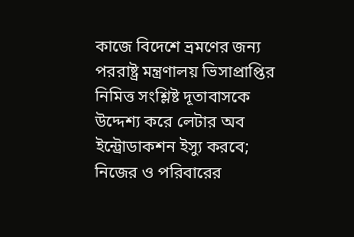কাজে বিদেশে ভ্রমণের জন্য পররাষ্ট্র মন্ত্রণালয় ভিসাপ্রাপ্তির নিমিত্ত সংশ্লিষ্ট দূতাবাসকে উদ্দেশ্য করে লেটার অব ইন্ট্রোডাকশন ইস্যু করবে; নিজের ও পরিবারের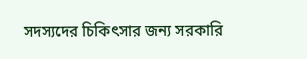সদস্যদের চিকিৎসার জন্য সরকারি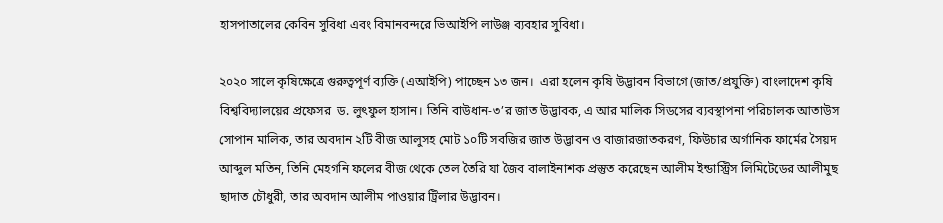হাসপাতালের কেবিন সুবিধা এবং বিমানবন্দরে ভিআইপি লাউঞ্জ ব্যবহার সুবিধা।

২০২০ সালে কৃষিক্ষেত্রে গুরুত্বপূর্ণ ব্যক্তি (এআইপি) পাচ্ছেন ১৩ জন।  এরা হলেন কৃষি উদ্ভাবন বিভাগে (জাত/প্রযুক্তি) বাংলাদেশ কৃষি বিশ্ববিদ্যালয়ের প্রফেসর  ড. লুৎফুল হাসান। তিনি বাউধান-৩’র জাত উদ্ভাবক, এ আর মালিক সিডসের ব্যবস্থাপনা পরিচালক আতাউস সোপান মালিক, তার অবদান ২টি বীজ আলুসহ মোট ১০টি সবজির জাত উদ্ভাবন ও বাজারজাতকরণ, ফিউচার অর্গানিক ফার্মের সৈয়দ আব্দুল মতিন, তিনি মেহগনি ফলের বীজ থেকে তেল তৈরি যা জৈব বালাইনাশক প্রস্তুত করেছেন আলীম ইন্ডাস্ট্রিস লিমিটেডের আলীমুছ ছাদাত চৌধুরী, তার অবদান আলীম পাওয়ার ট্রিলার উদ্ভাবন।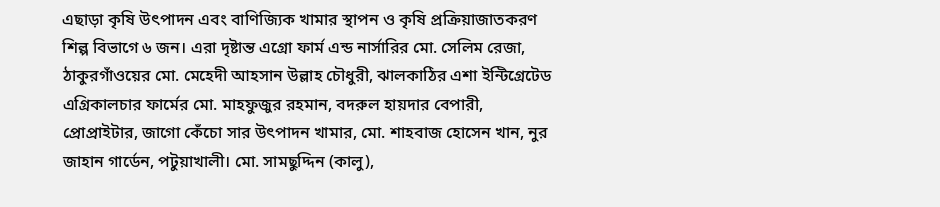এছাড়া কৃষি উৎপাদন এবং বাণিজ্যিক খামার স্থাপন ও কৃষি প্রক্রিয়াজাতকরণ শিল্প বিভাগে ৬ জন। এরা দৃষ্টান্ত এগ্রো ফার্ম এন্ড নার্সারির মো. সেলিম রেজা, ঠাকুরগাঁওয়ের মো. মেহেদী আহসান উল্লাহ চৌধুরী, ঝালকাঠির এশা ইন্টিগ্রেটেড এগ্রিকালচার ফার্মের মো. মাহফুজুর রহমান, বদরুল হায়দার বেপারী, প্রোপ্রাইটার, জাগো কেঁচো সার উৎপাদন খামার, মো. শাহবাজ হোসেন খান, নুর জাহান গার্ডেন, পটুয়াখালী। মো. সামছুদ্দিন (কালু),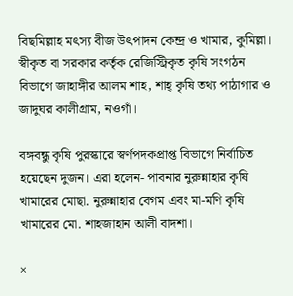বিছমিল্লাহ মৎস্য বীজ উৎপাদন কেন্দ্র ও খামার, কুমিল্লা। স্বীকৃত বা সরকার কর্তৃক রেজিস্ট্রিকৃত কৃষি সংগঠন বিভাগে জাহাঙ্গীর আলম শাহ, শাহ্ কৃষি তথ্য পাঠাগার ও জাদুঘর কালীগ্রাম, নওগাঁ।

বঙ্গবন্ধু কৃষি পুরস্কারে স্বর্ণপদকপ্রাপ্ত বিভাগে নির্বাচিত হয়েছেন দুজন। এরা হলেন- পাবনার নুরুন্নাহার কৃষি খামারের মোছা. নুরুন্নাহার বেগম এবং মা-মণি কৃষি খামারের মো. শাহজাহান আলী বাদশা।

×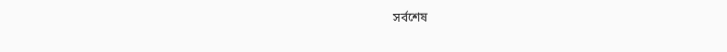সর্বশেষ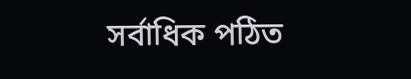সর্বাধিক পঠিত